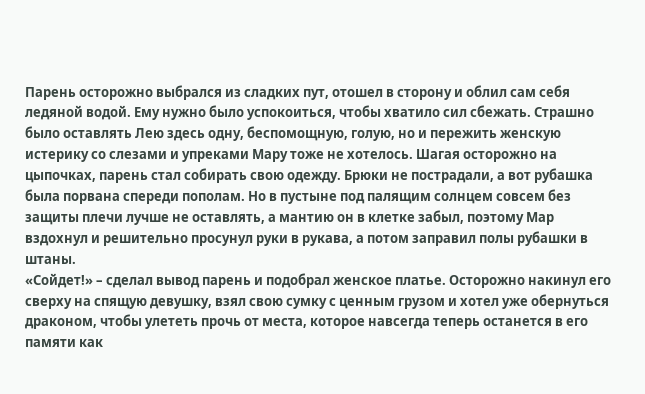Парень осторожно выбрался из сладких пут, отошел в сторону и облил сам себя ледяной водой. Ему нужно было успокоиться, чтобы хватило сил сбежать. Страшно было оставлять Лею здесь одну, беспомощную, голую, но и пережить женскую истерику со слезами и упреками Мару тоже не хотелось. Шагая осторожно на цыпочках, парень стал собирать свою одежду. Брюки не пострадали, а вот рубашка была порвана спереди пополам. Но в пустыне под палящим солнцем совсем без защиты плечи лучше не оставлять, а мантию он в клетке забыл, поэтому Мар вздохнул и решительно просунул руки в рукава, а потом заправил полы рубашки в штаны.
«Сойдет!» – сделал вывод парень и подобрал женское платье. Осторожно накинул его сверху на спящую девушку, взял свою сумку с ценным грузом и хотел уже обернуться драконом, чтобы улететь прочь от места, которое навсегда теперь останется в его памяти как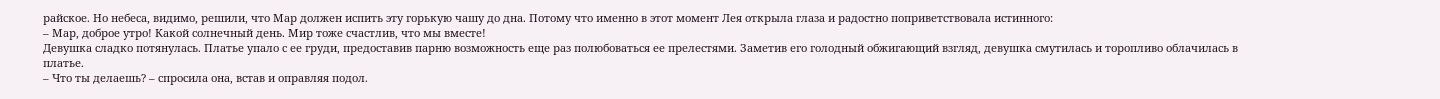райское. Но небеса, видимо, решили, что Мар должен испить эту горькую чашу до дна. Потому что именно в этот момент Лея открыла глаза и радостно поприветствовала истинного:
– Мар, доброе утро! Какой солнечный день. Мир тоже счастлив, что мы вместе!
Девушка сладко потянулась. Платье упало с ее груди, предоставив парню возможность еще раз полюбоваться ее прелестями. Заметив его голодный обжигающий взгляд, девушка смутилась и торопливо облачилась в платье.
– Что ты делаешь? – спросила она, встав и оправляя подол.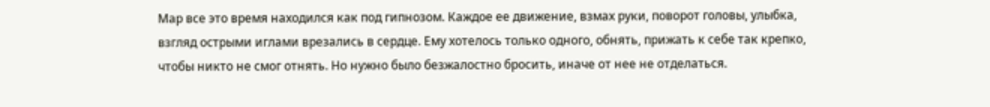Мар все это время находился как под гипнозом. Каждое ее движение, взмах руки, поворот головы, улыбка, взгляд острыми иглами врезались в сердце. Ему хотелось только одного, обнять, прижать к себе так крепко, чтобы никто не смог отнять. Но нужно было безжалостно бросить, иначе от нее не отделаться.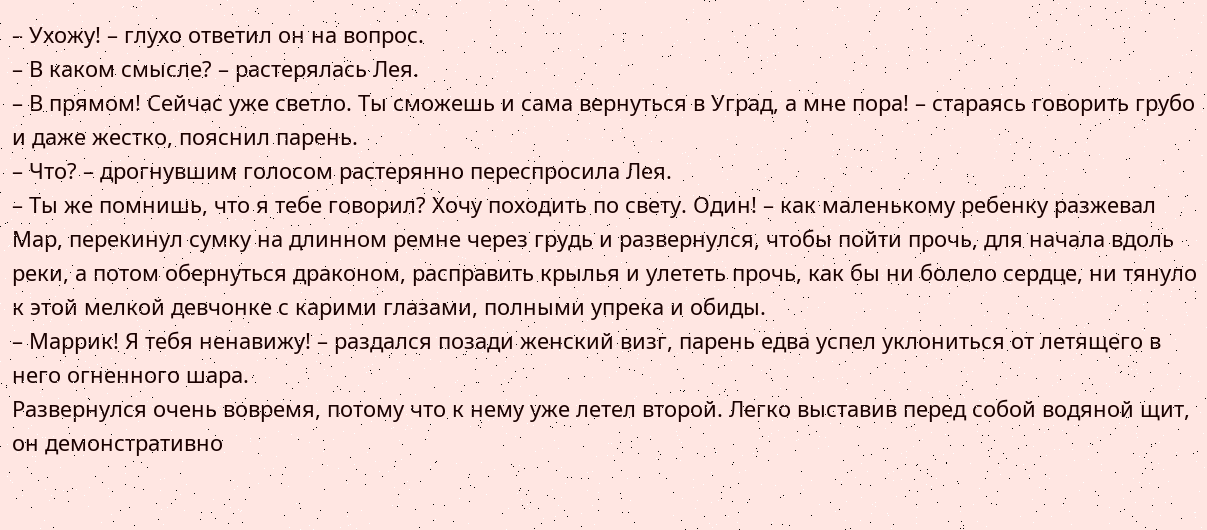– Ухожу! – глухо ответил он на вопрос.
– В каком смысле? – растерялась Лея.
– В прямом! Сейчас уже светло. Ты сможешь и сама вернуться в Уград, а мне пора! – стараясь говорить грубо и даже жестко, пояснил парень.
– Что? – дрогнувшим голосом растерянно переспросила Лея.
– Ты же помнишь, что я тебе говорил? Хочу походить по свету. Один! – как маленькому ребенку разжевал Мар, перекинул сумку на длинном ремне через грудь и развернулся, чтобы пойти прочь, для начала вдоль реки, а потом обернуться драконом, расправить крылья и улететь прочь, как бы ни болело сердце, ни тянуло к этой мелкой девчонке с карими глазами, полными упрека и обиды.
– Маррик! Я тебя ненавижу! – раздался позади женский визг, парень едва успел уклониться от летящего в него огненного шара.
Развернулся очень вовремя, потому что к нему уже летел второй. Легко выставив перед собой водяной щит, он демонстративно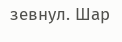зевнул. Шар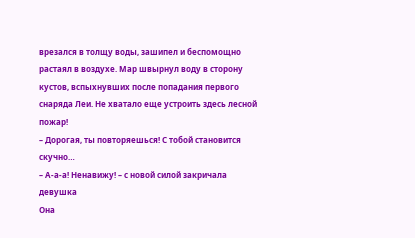врезался в толщу воды, зашипел и беспомощно растаял в воздухе. Мар швырнул воду в сторону кустов, вспыхнувших после попадания первого снаряда Леи. Не хватало еще устроить здесь лесной пожар!
– Дорогая, ты повторяешься! С тобой становится скучно…
– А-а-а! Ненавижу! – с новой силой закричала девушка
Она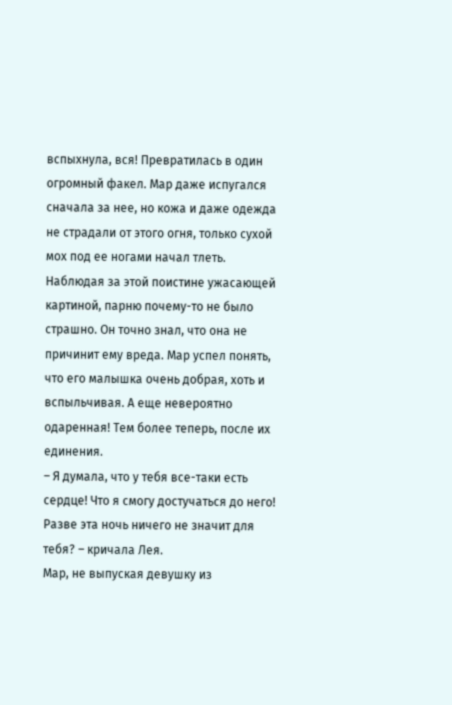вспыхнула, вся! Превратилась в один огромный факел. Мар даже испугался сначала за нее, но кожа и даже одежда не страдали от этого огня, только сухой мох под ее ногами начал тлеть. Наблюдая за этой поистине ужасающей картиной, парню почему-то не было страшно. Он точно знал, что она не причинит ему вреда. Мар успел понять, что его малышка очень добрая, хоть и вспыльчивая. А еще невероятно одаренная! Тем более теперь, после их единения.
– Я думала, что у тебя все-таки есть сердце! Что я смогу достучаться до него! Разве эта ночь ничего не значит для тебя? – кричала Лея.
Мар, не выпуская девушку из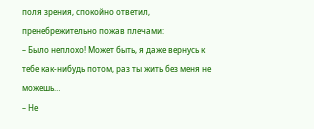поля зрения, спокойно ответил, пренебрежительно пожав плечами:
– Было неплохо! Может быть, я даже вернусь к тебе как-нибудь потом, раз ты жить без меня не можешь…
– Не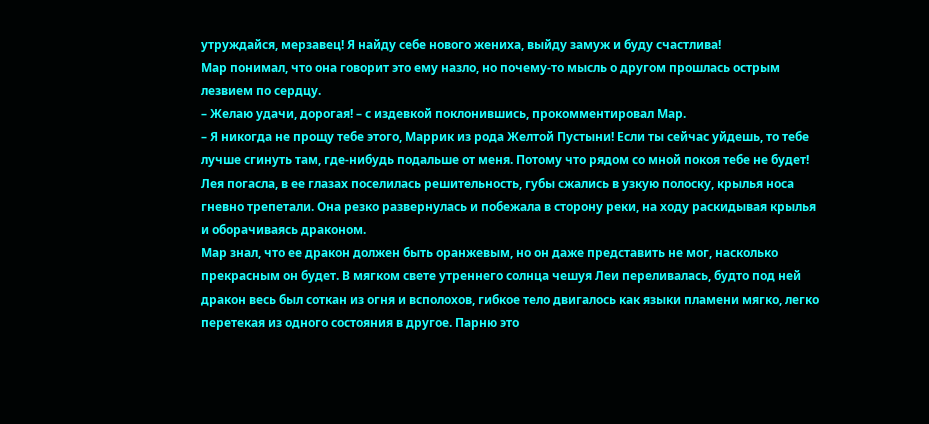утруждайся, мерзавец! Я найду себе нового жениха, выйду замуж и буду счастлива!
Мар понимал, что она говорит это ему назло, но почему-то мысль о другом прошлась острым лезвием по сердцу.
– Желаю удачи, дорогая! – с издевкой поклонившись, прокомментировал Мар.
– Я никогда не прощу тебе этого, Маррик из рода Желтой Пустыни! Если ты сейчас уйдешь, то тебе лучше сгинуть там, где-нибудь подальше от меня. Потому что рядом со мной покоя тебе не будет!
Лея погасла, в ее глазах поселилась решительность, губы сжались в узкую полоску, крылья носа гневно трепетали. Она резко развернулась и побежала в сторону реки, на ходу раскидывая крылья и оборачиваясь драконом.
Мар знал, что ее дракон должен быть оранжевым, но он даже представить не мог, насколько прекрасным он будет. В мягком свете утреннего солнца чешуя Леи переливалась, будто под ней дракон весь был соткан из огня и всполохов, гибкое тело двигалось как языки пламени мягко, легко перетекая из одного состояния в другое. Парню это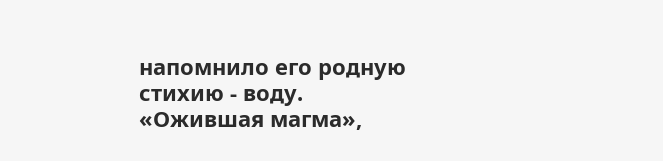напомнило его родную стихию - воду.
«Ожившая магма»,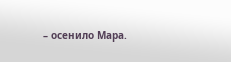– осенило Мара.